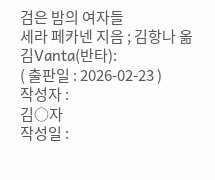검은 밤의 여자들
세라 페카넨 지음 ; 김항나 옮김Vanta(반타):
( 출판일 : 2026-02-23 )
작성자 :
김○자
작성일 :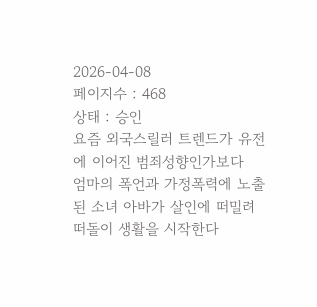2026-04-08
페이지수 : 468
상태 : 승인
요즘 외국스릴러 트렌드가 유전에 이어진 범죄성향인가보다
엄마의 폭언과 가정폭력에 노출된 소녀 아바가 살인에 떠밀려 떠돌이 생활을 시작한다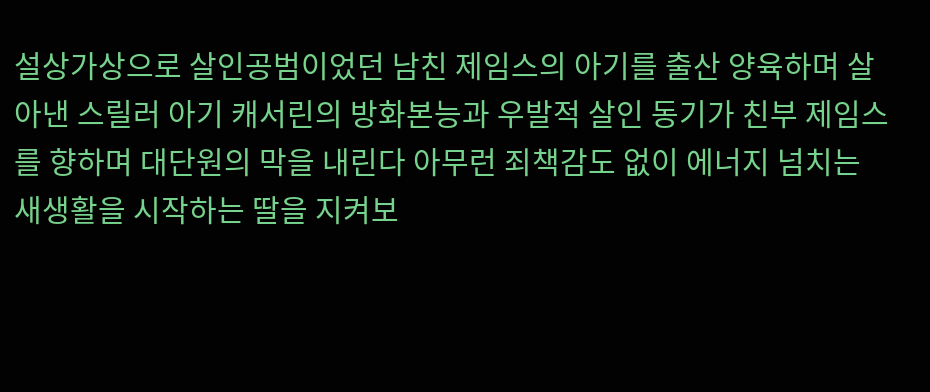설상가상으로 살인공범이었던 남친 제임스의 아기를 출산 양육하며 살아낸 스릴러 아기 캐서린의 방화본능과 우발적 살인 동기가 친부 제임스를 향하며 대단원의 막을 내린다 아무런 죄책감도 없이 에너지 넘치는 새생활을 시작하는 딸을 지켜보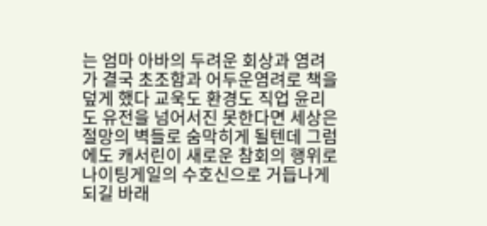는 엄마 아바의 두려운 회상과 염려가 결국 초조함과 어두운염려로 책을 덮게 했다 교욱도 환경도 직업 윤리도 유전을 넘어서진 못한다면 세상은 절망의 벽들로 숨막히게 될텐데 그럼에도 캐서린이 새로운 참회의 행위로나이팅게일의 수호신으로 거듭나게 되길 바래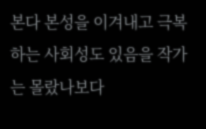본다 본성을 이겨내고 극복하는 사회성도 있음을 작가는 몰랐나보다